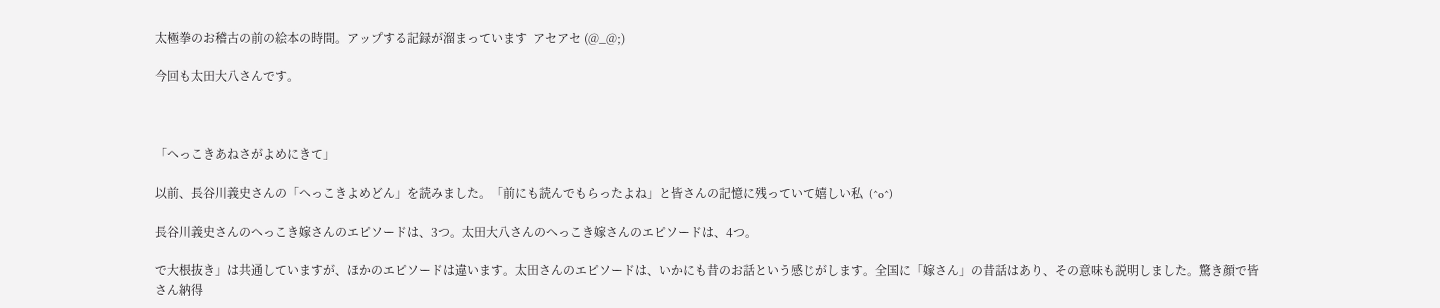太極拳のお稽古の前の絵本の時間。アップする記録が溜まっています  アセアセ (@_@;)

今回も太田大八さんです。



「へっこきあねさがよめにきて」

以前、長谷川義史さんの「へっこきよめどん」を読みました。「前にも読んでもらったよね」と皆さんの記憶に残っていて嬉しい私  (^o^)

長谷川義史さんのへっこき嫁さんのエピソードは、3つ。太田大八さんのへっこき嫁さんのエピソードは、4つ。

で大根抜き」は共通していますが、ほかのエピソードは違います。太田さんのエピソードは、いかにも昔のお話という感じがします。全国に「嫁さん」の昔話はあり、その意味も説明しました。驚き顔で皆さん納得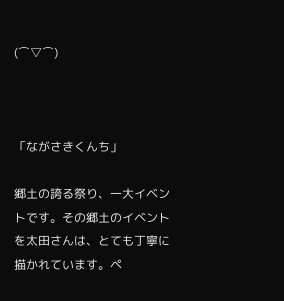(⌒▽⌒)



「ながさきくんち」

郷土の誇る祭り、一大イベントです。その郷土のイベントを太田さんは、とても丁寧に描かれています。ペ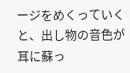ージをめくっていくと、出し物の音色が耳に蘇っ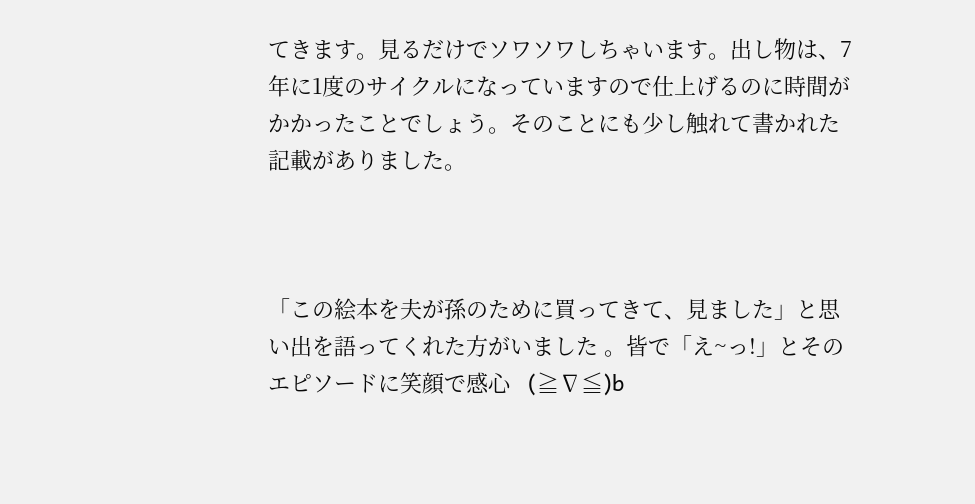てきます。見るだけでソワソワしちゃいます。出し物は、7年に1度のサイクルになっていますので仕上げるのに時間がかかったことでしょう。そのことにも少し触れて書かれた記載がありました。



「この絵本を夫が孫のために買ってきて、見ました」と思い出を語ってくれた方がいました 。皆で「え~っ!」とそのエピソードに笑顔で感心   (≧∇≦)b